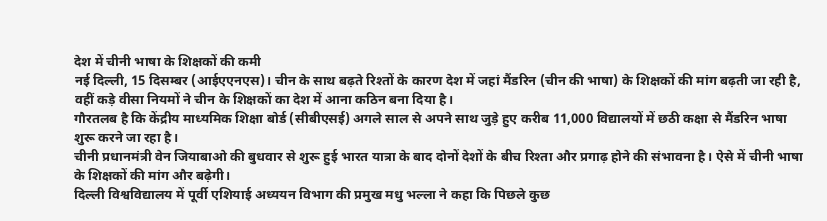देश में चीनी भाषा के शिक्षकों की कमी
नई दिल्ली, 15 दिसम्बर (आईएएनएस)। चीन के साथ बढ़ते रिश्तों के कारण देश में जहां मैंडरिन (चीन की भाषा) के शिक्षकों की मांग बढ़ती जा रही है, वहीं कड़े वीसा नियमों ने चीन के शिक्षकों का देश में आना कठिन बना दिया है।
गौरतलब है कि केंद्रीय माध्यमिक शिक्षा बोर्ड (सीबीएसई) अगले साल से अपने साथ जुड़े हुए करीब 11,000 विद्यालयों में छठी कक्षा से मैंडरिन भाषा शुरू करने जा रहा है।
चीनी प्रधानमंत्री वेन जियाबाओ की बुधवार से शुरू हुई भारत यात्रा के बाद दोनों देशों के बीच रिश्ता और प्रगाढ़ होने की संभावना है। ऐसे में चीनी भाषा के शिक्षकों की मांग और बढ़ेगी।
दिल्ली विश्वविद्यालय में पूर्वी एशियाई अध्ययन विभाग की प्रमुख मधु भल्ला ने कहा कि पिछले कुछ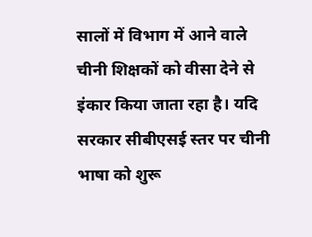सालों में विभाग में आने वाले चीनी शिक्षकों को वीसा देने से इंकार किया जाता रहा है। यदि सरकार सीबीएसई स्तर पर चीनी भाषा को शुरू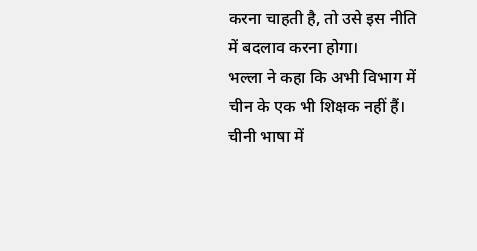करना चाहती है, तो उसे इस नीति में बदलाव करना होगा।
भल्ला ने कहा कि अभी विभाग में चीन के एक भी शिक्षक नहीं हैं। चीनी भाषा में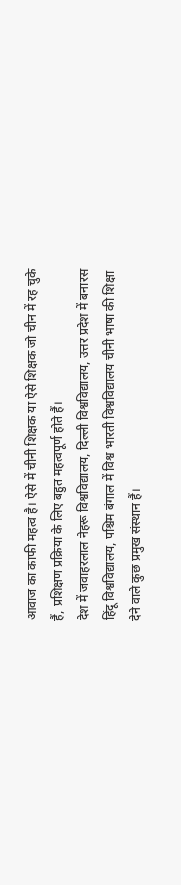आवाज का काफी महत्व है। ऐसे में चीनी शिक्षक या ऐसे शिक्षक जो चीन में रह चुके हैं, प्रशिक्षण प्रक्रिया के लिए बहुत महत्वपूर्ण होते हैं।
देश में जवाहरलाल नेहरू विश्वविद्यालय, दिल्ली विश्वविद्यालय, उत्तर प्रदेश में बनारस हिंदू विश्वविद्यालय, पश्चिम बंगाल में विश्व भारती विश्वविद्यालय चीनी भाषा की शिक्षा देने वाले कुछ प्रमुख संस्थान हैं।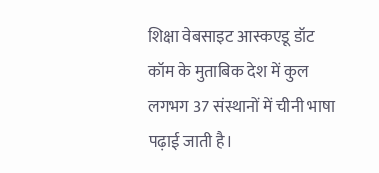शिक्षा वेबसाइट आस्कएडू डॉट कॉम के मुताबिक देश में कुल लगभग 37 संस्थानों में चीनी भाषा पढ़ाई जाती है।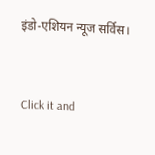इंडो-एशियन न्यूज सर्विस।


Click it and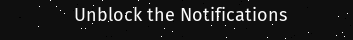Unblock the Notifications